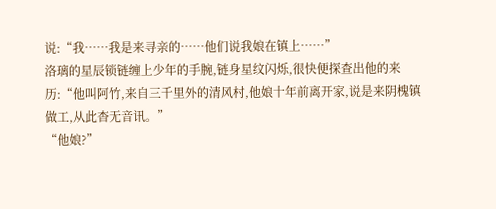说:“我……我是来寻亲的……他们说我娘在镇上……”
洛璃的星辰锁链缠上少年的手腕,链身星纹闪烁,很快便探查出他的来历:“他叫阿竹,来自三千里外的清风村,他娘十年前离开家,说是来阴槐镇做工,从此杳无音讯。”
“他娘?”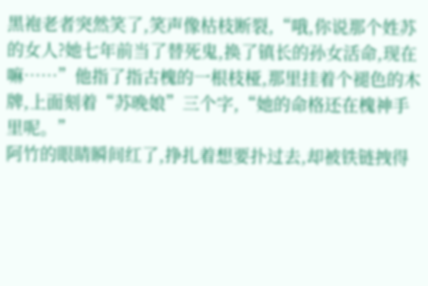黑袍老者突然笑了,笑声像枯枝断裂,“哦,你说那个姓苏的女人?她七年前当了替死鬼,换了镇长的孙女活命,现在嘛……”他指了指古槐的一根枝桠,那里挂着个褪色的木牌,上面刻着“苏晚娘”三个字,“她的命格还在槐神手里呢。”
阿竹的眼睛瞬间红了,挣扎着想要扑过去,却被铁链拽得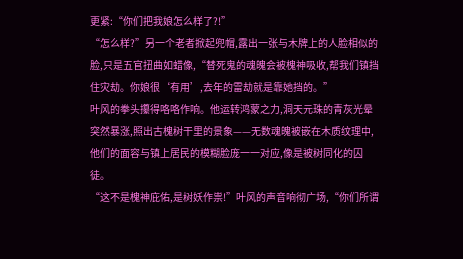更紧:“你们把我娘怎么样了?!”
“怎么样?”另一个老者掀起兜帽,露出一张与木牌上的人脸相似的脸,只是五官扭曲如蜡像,“替死鬼的魂魄会被槐神吸收,帮我们镇挡住灾劫。你娘很‘有用’,去年的雷劫就是靠她挡的。”
叶风的拳头攥得咯咯作响。他运转鸿蒙之力,洞天元珠的青灰光晕突然暴涨,照出古槐树干里的景象——无数魂魄被嵌在木质纹理中,他们的面容与镇上居民的模糊脸庞一一对应,像是被树同化的囚徒。
“这不是槐神庇佑,是树妖作祟!”叶风的声音响彻广场,“你们所谓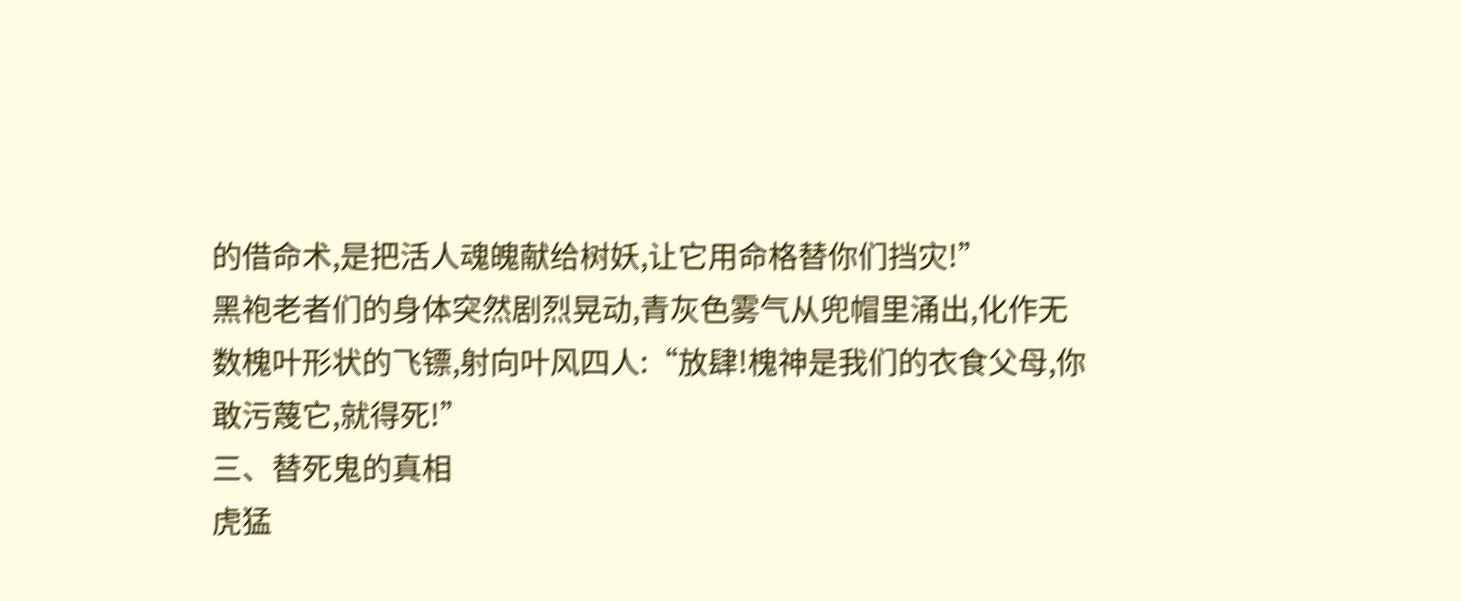的借命术,是把活人魂魄献给树妖,让它用命格替你们挡灾!”
黑袍老者们的身体突然剧烈晃动,青灰色雾气从兜帽里涌出,化作无数槐叶形状的飞镖,射向叶风四人:“放肆!槐神是我们的衣食父母,你敢污蔑它,就得死!”
三、替死鬼的真相
虎猛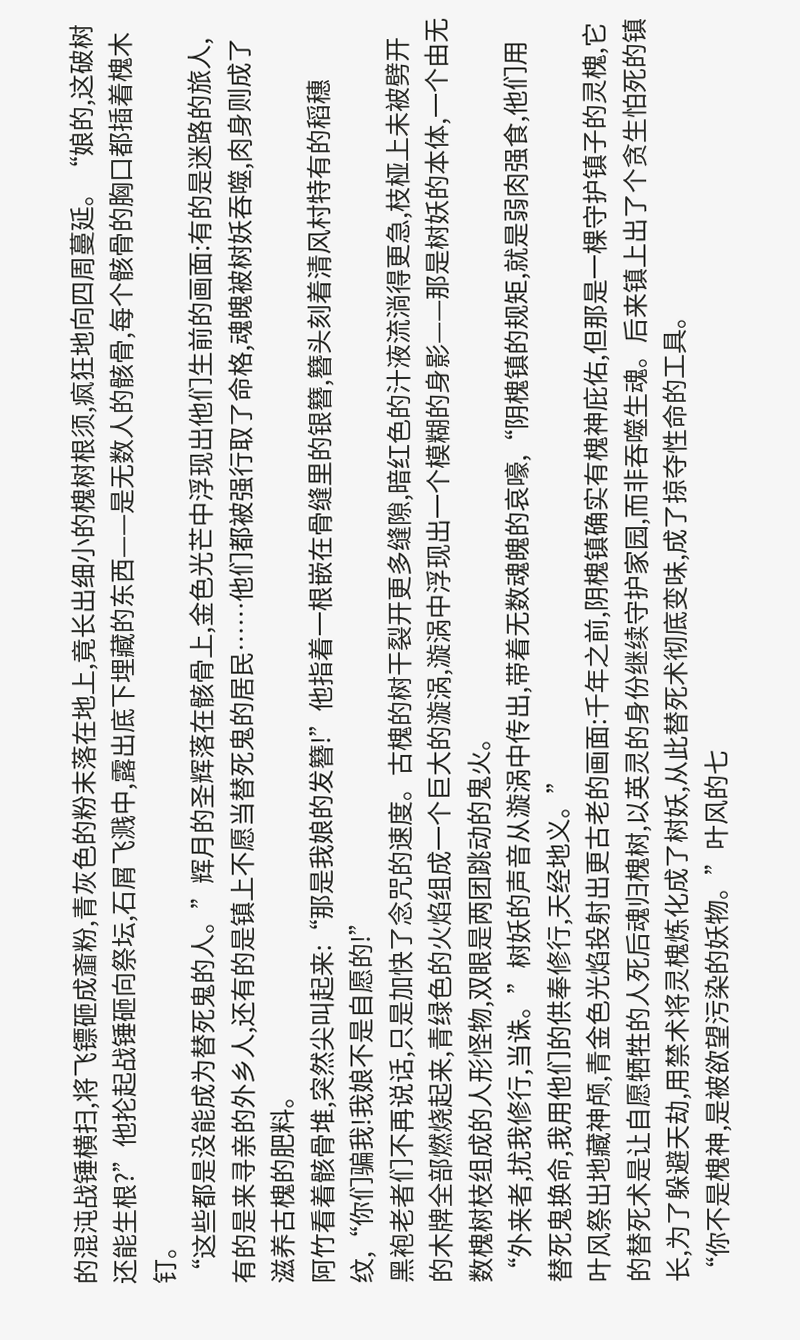的混沌战锤横扫,将飞镖砸成齑粉,青灰色的粉末落在地上,竟长出细小的槐树根须,疯狂地向四周蔓延。“娘的,这破树还能生根?”他抡起战锤砸向祭坛,石屑飞溅中,露出底下埋藏的东西——是无数人的骸骨,每个骸骨的胸口都插着槐木钉。
“这些都是没能成为替死鬼的人。”辉月的圣辉落在骸骨上,金色光芒中浮现出他们生前的画面:有的是迷路的旅人,有的是来寻亲的外乡人,还有的是镇上不愿当替死鬼的居民……他们都被强行取了命格,魂魄被树妖吞噬,肉身则成了滋养古槐的肥料。
阿竹看着骸骨堆,突然尖叫起来:“那是我娘的发簪!”他指着一根嵌在骨缝里的银簪,簪头刻着清风村特有的稻穗纹,“你们骗我!我娘不是自愿的!”
黑袍老者们不再说话,只是加快了念咒的速度。古槐的树干裂开更多缝隙,暗红色的汁液流淌得更急,枝桠上未被劈开的木牌全部燃烧起来,青绿色的火焰组成一个巨大的漩涡,漩涡中浮现出一个模糊的身影——那是树妖的本体,一个由无数槐树枝组成的人形怪物,双眼是两团跳动的鬼火。
“外来者,扰我修行,当诛。”树妖的声音从漩涡中传出,带着无数魂魄的哀嚎,“阴槐镇的规矩,就是弱肉强食,他们用替死鬼换命,我用他们的供奉修行,天经地义。”
叶风祭出地藏神颅,青金色光焰投射出更古老的画面:千年之前,阴槐镇确实有槐神庇佑,但那是一棵守护镇子的灵槐,它的替死术是让自愿牺牲的人死后魂归槐树,以英灵的身份继续守护家园,而非吞噬生魂。后来镇上出了个贪生怕死的镇长,为了躲避天劫,用禁术将灵槐炼化成了树妖,从此替死术彻底变味,成了掠夺性命的工具。
“你不是槐神,是被欲望污染的妖物。”叶风的七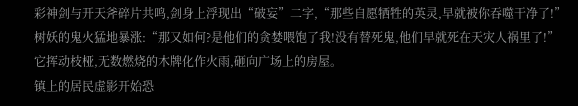彩神剑与开天斧碎片共鸣,剑身上浮现出“破妄”二字,“那些自愿牺牲的英灵,早就被你吞噬干净了!”
树妖的鬼火猛地暴涨:“那又如何?是他们的贪婪喂饱了我!没有替死鬼,他们早就死在天灾人祸里了!”它挥动枝桠,无数燃烧的木牌化作火雨,砸向广场上的房屋。
镇上的居民虚影开始恐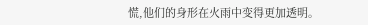慌,他们的身形在火雨中变得更加透明。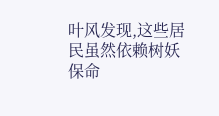叶风发现,这些居民虽然依赖树妖保命